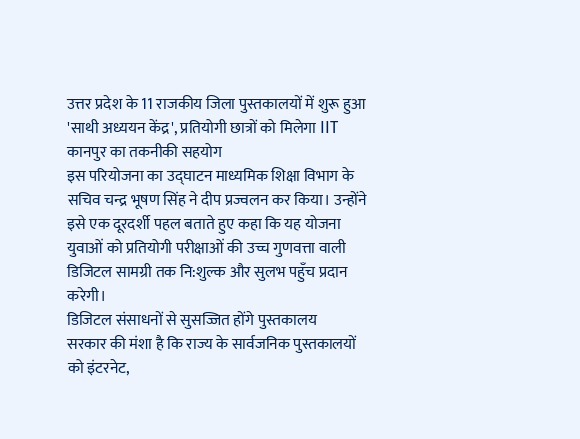उत्तर प्रदेश के 11 राजकीय जिला पुस्तकालयों में शुरू हुआ 'साथी अध्ययन केंद्र', प्रतियोगी छात्रों को मिलेगा IIT कानपुर का तकनीकी सहयोग
इस परियोजना का उद्घाटन माध्यमिक शिक्षा विभाग के सचिव चन्द्र भूषण सिंह ने दीप प्रज्वलन कर किया। उन्होंने इसे एक दूरदर्शी पहल बताते हुए कहा कि यह योजना युवाओं को प्रतियोगी परीक्षाओं की उच्च गुणवत्ता वाली डिजिटल सामग्री तक नि:शुल्क और सुलभ पहुँच प्रदान करेगी।
डिजिटल संसाधनों से सुसज्जित होंगे पुस्तकालय
सरकार की मंशा है कि राज्य के सार्वजनिक पुस्तकालयों को इंटरनेट,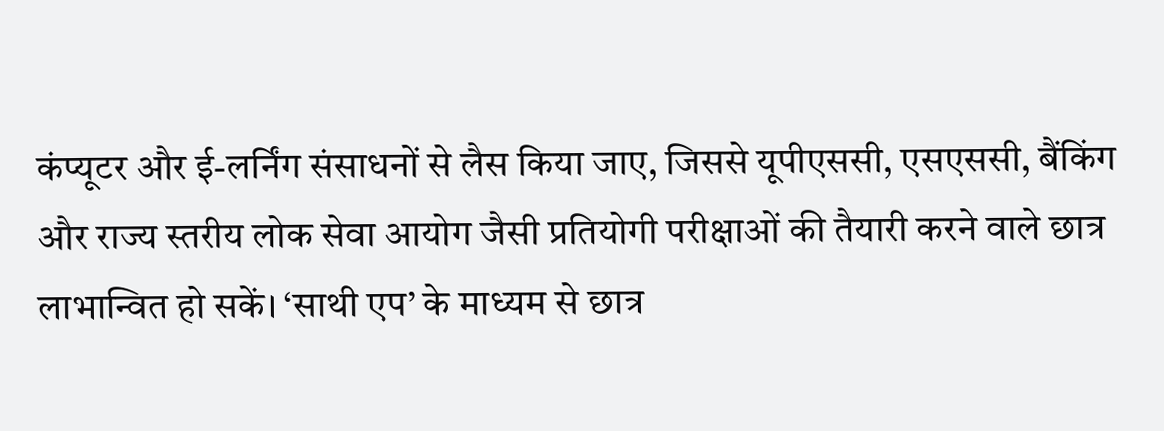कंप्यूटर और ई-लर्निंग संसाधनों से लैस किया जाए, जिससे यूपीएससी, एसएससी, बैंकिंग और राज्य स्तरीय लोक सेवा आयोग जैसी प्रतियोगी परीक्षाओं की तैयारी करने वाले छात्र लाभान्वित हो सकें। ‘साथी एप’ के माध्यम से छात्र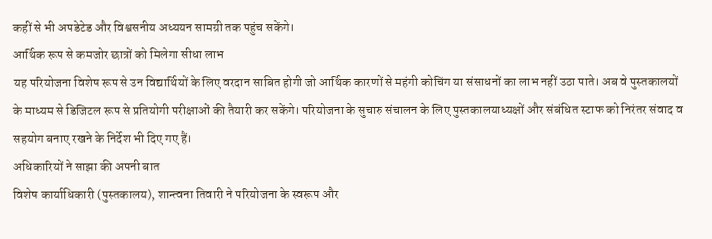कहीं से भी अपडेटेड और विश्वसनीय अध्ययन सामग्री तक पहुंच सकेंगे।
आर्थिक रूप से कमजोर छात्रों को मिलेगा सीधा लाभ
यह परियोजना विशेष रूप से उन विद्यार्थियों के लिए वरदान साबित होगी जो आर्थिक कारणों से महंगी कोचिंग या संसाधनों का लाभ नहीं उठा पाते। अब वे पुस्तकालयों के माध्यम से डिजिटल रूप से प्रतियोगी परीक्षाओं की तैयारी कर सकेंगे। परियोजना के सुचारु संचालन के लिए पुस्तकालयाध्यक्षों और संबंधित स्टाफ को निरंतर संवाद व सहयोग बनाए रखने के निर्देश भी दिए गए हैं।
अधिकारियों ने साझा की अपनी बात
विशेष कार्याधिकारी (पुस्तकालय), शान्त्वना तिवारी ने परियोजना के स्वरूप और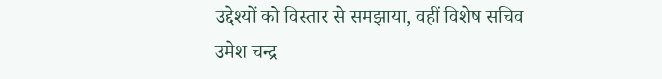उद्देश्यों को विस्तार से समझाया, वहीं विशेष सचिव उमेश चन्द्र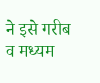ने इसे गरीब व मध्यम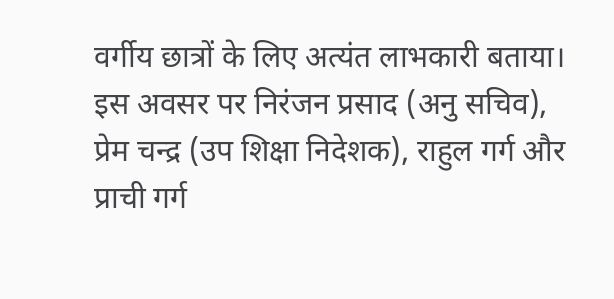वर्गीय छात्रों के लिए अत्यंत लाभकारी बताया। इस अवसर पर निरंजन प्रसाद (अनु सचिव), प्रेम चन्द्र (उप शिक्षा निदेशक), राहुल गर्ग और प्राची गर्ग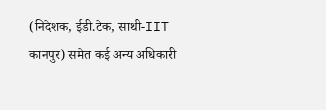(निदेशक, ईडी.टेक, साथी-IIT कानपुर) समेत कई अन्य अधिकारी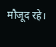मौजूद रहे।